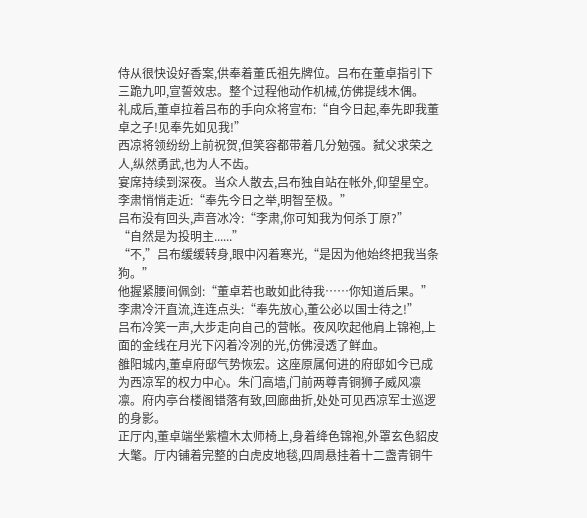侍从很快设好香案,供奉着董氏祖先牌位。吕布在董卓指引下三跪九叩,宣誓效忠。整个过程他动作机械,仿佛提线木偶。
礼成后,董卓拉着吕布的手向众将宣布:“自今日起,奉先即我董卓之子!见奉先如见我!”
西凉将领纷纷上前祝贺,但笑容都带着几分勉强。弑父求荣之人,纵然勇武,也为人不齿。
宴席持续到深夜。当众人散去,吕布独自站在帐外,仰望星空。李肃悄悄走近:“奉先今日之举,明智至极。”
吕布没有回头,声音冰冷:“李肃,你可知我为何杀丁原?”
“自然是为投明主......”
“不,”吕布缓缓转身,眼中闪着寒光,“是因为他始终把我当条狗。”
他握紧腰间佩剑:“董卓若也敢如此待我……你知道后果。”
李肃冷汗直流,连连点头:“奉先放心,董公必以国士待之!”
吕布冷笑一声,大步走向自己的营帐。夜风吹起他肩上锦袍,上面的金线在月光下闪着冷冽的光,仿佛浸透了鲜血。
雒阳城内,董卓府邸气势恢宏。这座原属何进的府邸如今已成为西凉军的权力中心。朱门高墙,门前两尊青铜狮子威风凛凛。府内亭台楼阁错落有致,回廊曲折,处处可见西凉军士巡逻的身影。
正厅内,董卓端坐紫檀木太师椅上,身着绛色锦袍,外罩玄色貂皮大氅。厅内铺着完整的白虎皮地毯,四周悬挂着十二盏青铜牛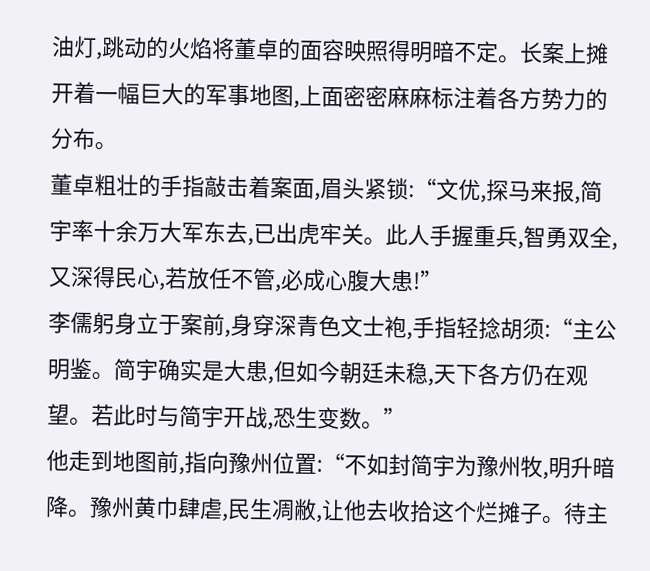油灯,跳动的火焰将董卓的面容映照得明暗不定。长案上摊开着一幅巨大的军事地图,上面密密麻麻标注着各方势力的分布。
董卓粗壮的手指敲击着案面,眉头紧锁:“文优,探马来报,简宇率十余万大军东去,已出虎牢关。此人手握重兵,智勇双全,又深得民心,若放任不管,必成心腹大患!”
李儒躬身立于案前,身穿深青色文士袍,手指轻捻胡须:“主公明鉴。简宇确实是大患,但如今朝廷未稳,天下各方仍在观望。若此时与简宇开战,恐生变数。”
他走到地图前,指向豫州位置:“不如封简宇为豫州牧,明升暗降。豫州黄巾肆虐,民生凋敝,让他去收拾这个烂摊子。待主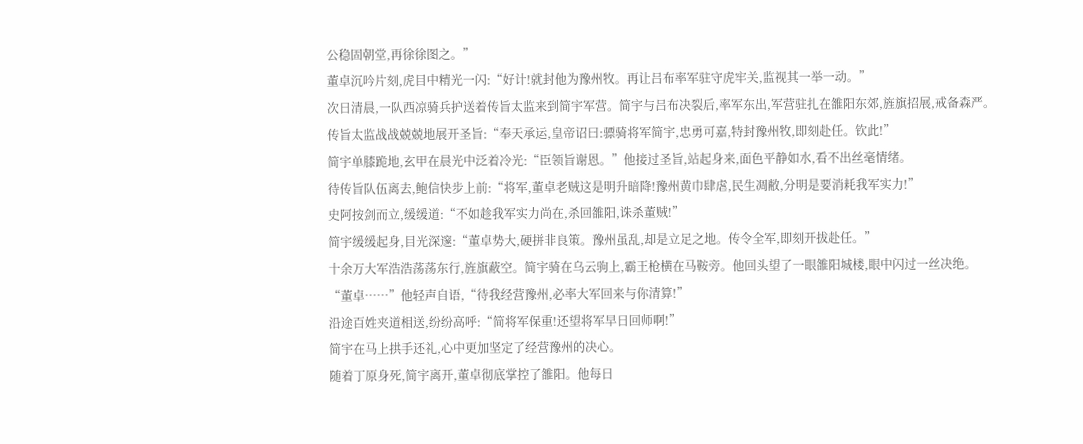公稳固朝堂,再徐徐图之。”
董卓沉吟片刻,虎目中精光一闪:“好计!就封他为豫州牧。再让吕布率军驻守虎牢关,监视其一举一动。”
次日清晨,一队西凉骑兵护送着传旨太监来到简宇军营。简宇与吕布决裂后,率军东出,军营驻扎在雒阳东郊,旌旗招展,戒备森严。
传旨太监战战兢兢地展开圣旨:“奉天承运,皇帝诏曰:骠骑将军简宇,忠勇可嘉,特封豫州牧,即刻赴任。钦此!”
简宇单膝跪地,玄甲在晨光中泛着冷光:“臣领旨谢恩。”他接过圣旨,站起身来,面色平静如水,看不出丝毫情绪。
待传旨队伍离去,鲍信快步上前:“将军,董卓老贼这是明升暗降!豫州黄巾肆虐,民生凋敝,分明是要消耗我军实力!”
史阿按剑而立,缓缓道:“不如趁我军实力尚在,杀回雒阳,诛杀董贼!”
简宇缓缓起身,目光深邃:“董卓势大,硬拼非良策。豫州虽乱,却是立足之地。传令全军,即刻开拔赴任。”
十余万大军浩浩荡荡东行,旌旗蔽空。简宇骑在乌云驹上,霸王枪横在马鞍旁。他回头望了一眼雒阳城楼,眼中闪过一丝决绝。
“董卓……”他轻声自语,“待我经营豫州,必率大军回来与你清算!”
沿途百姓夹道相送,纷纷高呼:“简将军保重!还望将军早日回师啊!”
简宇在马上拱手还礼,心中更加坚定了经营豫州的决心。
随着丁原身死,简宇离开,董卓彻底掌控了雒阳。他每日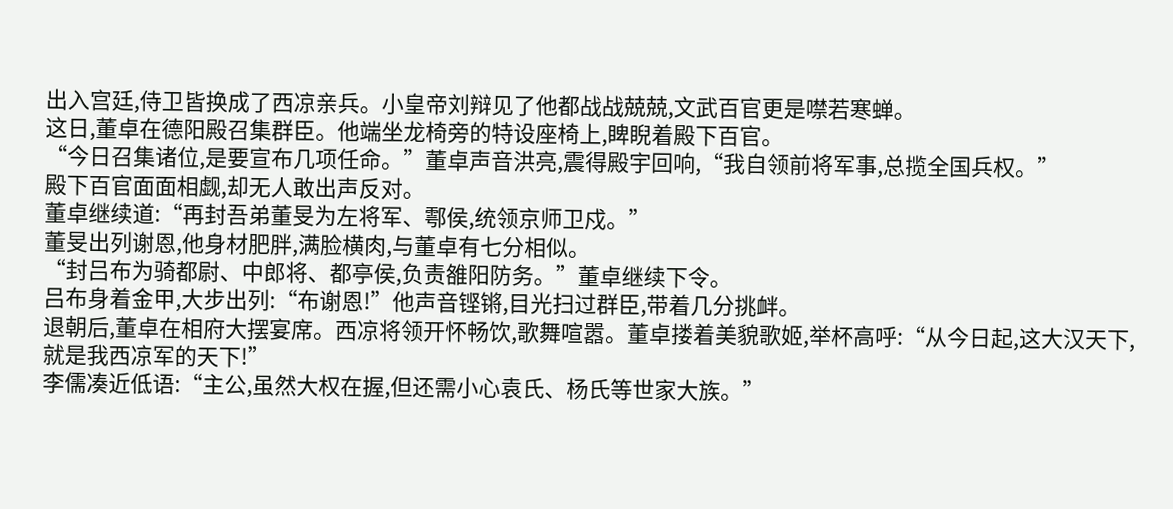出入宫廷,侍卫皆换成了西凉亲兵。小皇帝刘辩见了他都战战兢兢,文武百官更是噤若寒蝉。
这日,董卓在德阳殿召集群臣。他端坐龙椅旁的特设座椅上,睥睨着殿下百官。
“今日召集诸位,是要宣布几项任命。”董卓声音洪亮,震得殿宇回响,“我自领前将军事,总揽全国兵权。”
殿下百官面面相觑,却无人敢出声反对。
董卓继续道:“再封吾弟董旻为左将军、鄠侯,统领京师卫戍。”
董旻出列谢恩,他身材肥胖,满脸横肉,与董卓有七分相似。
“封吕布为骑都尉、中郎将、都亭侯,负责雒阳防务。”董卓继续下令。
吕布身着金甲,大步出列:“布谢恩!”他声音铿锵,目光扫过群臣,带着几分挑衅。
退朝后,董卓在相府大摆宴席。西凉将领开怀畅饮,歌舞喧嚣。董卓搂着美貌歌姬,举杯高呼:“从今日起,这大汉天下,就是我西凉军的天下!”
李儒凑近低语:“主公,虽然大权在握,但还需小心袁氏、杨氏等世家大族。”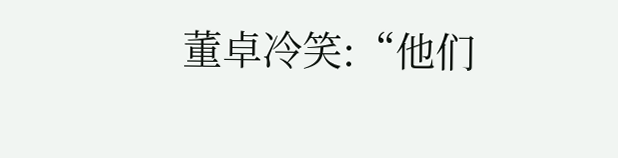董卓冷笑:“他们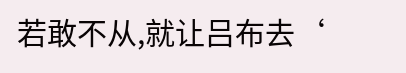若敢不从,就让吕布去‘